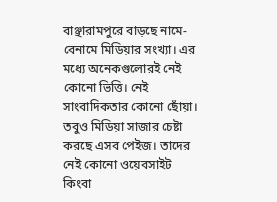বাঞ্ছারামপুরে বাড়ছে নামে-বেনামে মিডিয়ার সংখ্যা। এর মধ্যে অনেকগুলোরই নেই কোনো ভিত্তি। নেই সাংবাদিকতার কোনো ছোঁয়া। তবুও মিডিয়া সাজার চেষ্টা করছে এসব পেইজ। তাদের নেই কোনো ওয়েবসাইট কিংবা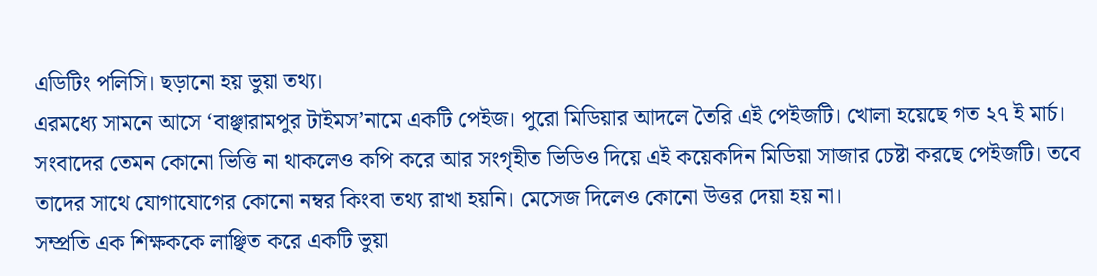এডিটিং পলিসি। ছড়ানো হয় ভুয়া তথ্য।
এরমধ্যে সামনে আসে ‘বাঞ্ছারামপুর টাইমস’নামে একটি পেইজ। পুরো মিডিয়ার আদলে তৈরি এই পেইজটি। খোলা হয়েছে গত ২৭ ই মার্চ। সংবাদের তেমন কোনো ভিত্তি না থাকলেও কপি করে আর সংগৃহীত ভিডিও দিয়ে এই কয়েকদিন মিডিয়া সাজার চেষ্টা করছে পেইজটি। তবে তাদের সাথে যোগাযোগের কোনো নম্বর কিংবা তথ্য রাখা হয়নি। মেসেজ দিলেও কোনো উত্তর দেয়া হয় না।
সম্প্রতি এক শিক্ষককে লাঞ্ছিত করে একটি ভুয়া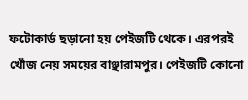ফটোকার্ড ছড়ানো হয় পেইজটি থেকে। এরপরই খোঁজ নেয় সময়ের বাঞ্ছারামপুর। পেইজটি কোনো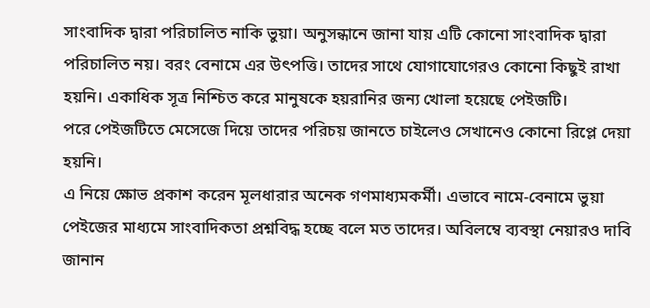সাংবাদিক দ্বারা পরিচালিত নাকি ভুয়া। অনুসন্ধানে জানা যায় এটি কোনো সাংবাদিক দ্বারা পরিচালিত নয়। বরং বেনামে এর উৎপত্তি। তাদের সাথে যোগাযোগেরও কোনো কিছুই রাখা হয়নি। একাধিক সূত্র নিশ্চিত করে মানুষকে হয়রানির জন্য খোলা হয়েছে পেইজটি।
পরে পেইজটিতে মেসেজে দিয়ে তাদের পরিচয় জানতে চাইলেও সেখানেও কোনো রিপ্লে দেয়া হয়নি।
এ নিয়ে ক্ষোভ প্রকাশ করেন মূলধারার অনেক গণমাধ্যমকর্মী। এভাবে নামে-বেনামে ভুয়া পেইজের মাধ্যমে সাংবাদিকতা প্রশ্নবিদ্ধ হচ্ছে বলে মত তাদের। অবিলম্বে ব্যবস্থা নেয়ারও দাবি জানান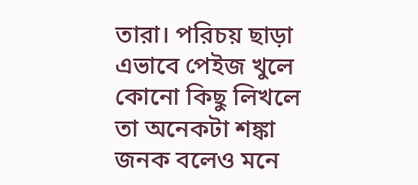তারা। পরিচয় ছাড়া এভাবে পেইজ খুলে কোনো কিছু লিখলে তা অনেকটা শঙ্কা জনক বলেও মনে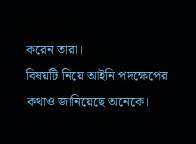করেন তারা।
বিষয়টি নিয়ে আইনি পদক্ষেপের কথাও জানিয়েছে অনেকে।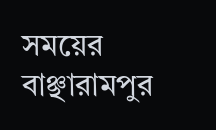সময়ের বাঞ্ছারামপুর